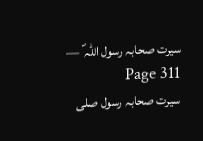سیرت صحابہ رسول اللہ ؐ — Page 311
سیرت صحابہ رسول صلی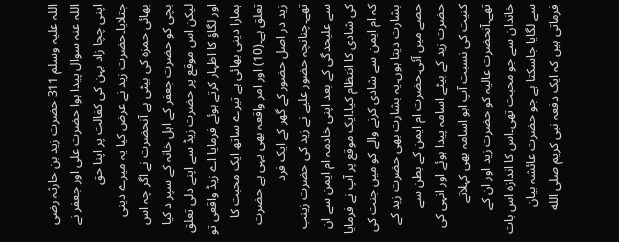اللہ علیہ وسلم 311 حضرت زید بن حارثہ رضی اللہ عنہ سوال پیدا ہوا حضرت علی اور جعفر نے اپنی چچا زاد بہن کی کفالت پر اپنا حق جتلایا۔حضرت زید نے عرض کیا یہ میرے دینی بھائی حمزہ کی بیٹی ہے آنحضرت نے اگر چہ اس بچی کو حضرت جعفر کے اہل خانہ کے سپر د کیا لیکن اس موقع پر حضرت زیڈ سے اپنے دلی تعلق اور لگاؤ کا اظہار کرتے ہوئے فرمایا اے زیڈ واقعی تو ہمارا دینی بھائی ہے تیرے ساتھ ایک محبت کا تعلق ہے۔(10) اور امر واقعہ بھی یہی ہے حضرت زید در اصل حضور کے گھر کے ایک فرد تھے۔چنانچہ حضور علیے نے زید کی حضرت زینب سے علیحدگی کے بعد اپنی خادمہ ام ایمن سے ان کی شادی کا انتظام کیا۔ایک موقع پر آپ نے فرمایا کہ ام ایمن سے شادی کرنے والے کو میں جنت کی بشارت دیتا ہوں۔یہ بشارت بھی حضرت زید کے حصے میں آئی۔حضرت ام ایمن کے بطن سے حضرت زید کے بیٹے اسامہ پیدا ہوئے اور انہی کی کنیت کی نسبت آپ ابو اسامہ بھی کہلاتے تھے۔آنحضرت عالیہ کو حضرت زید اور ان کے خاندان سے جو محبت تھی۔اس کا اندازہ اس بات سے لگایا جاسکتا ہے جو حضرت عائشہ بیان فرماتی ہیں کہ ایک دفعہ نبی کریم صلى الله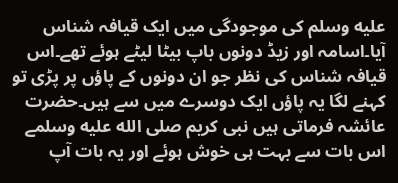عليه وسلم کی موجودگی میں ایک قیافہ شناس آیا۔اسامہ اور زیڈ دونوں باپ بیٹا لیٹے ہوئے تھے۔اس قیافہ شناس کی نظر جو ان دونوں کے پاؤں پر پڑی تو کہنے لگا یہ پاؤں ایک دوسرے میں سے ہیں۔حضرت عائشہ فرماتی ہیں نبی کریم صلى الله عليه وسلمے اس بات سے بہت ہی خوش ہوئے اور یہ بات آپ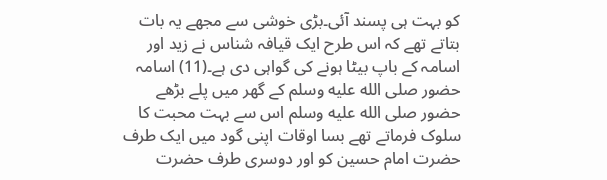کو بہت ہی پسند آئی۔بڑی خوشی سے مجھے یہ بات بتاتے تھے کہ اس طرح ایک قیافہ شناس نے زید اور اسامہ کے باپ بیٹا ہونے کی گواہی دی ہے۔(11) اسامہ حضور صلى الله عليه وسلم کے گھر میں پلے بڑھے حضور صلى الله عليه وسلم اس سے بہت محبت کا سلوک فرماتے تھے بسا اوقات اپنی گود میں ایک طرف حضرت امام حسین کو اور دوسری طرف حضرت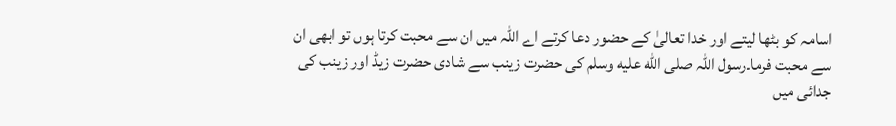اسامہ کو بٹھا لیتے اور خدا تعالیٰ کے حضور دعا کرتے اے اللہ میں ان سے محبت کرتا ہوں تو ابھی ان سے محبت فرما۔رسول اللہ صلى الله عليه وسلم کی حضرت زینب سے شادی حضرت زیڈ اور زینب کی جدائی میں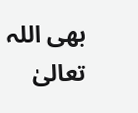بھی اللہ تعالیٰ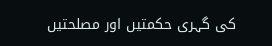کی گہری حکمتیں اور مصلحتیں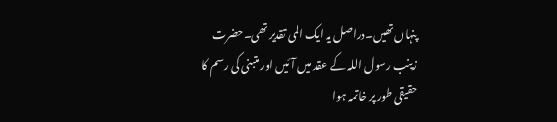پنہاں تھیں۔دراصل یہ ایک المی تقدیر تھی۔حضرت زینب رسول اللہ کے عقد میں آئیں اور متبنی کی رسم کا حقیقی طور پر خاتمہ ہوا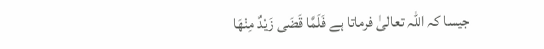جیسا کہ اللہ تعالیٰ فرماتا ہے فَلَمَّا قَضَى زَيْدٌ مِنْهَا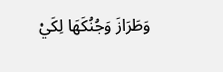وَطَرَازَ وَجُنُكَهَا لِكَيْ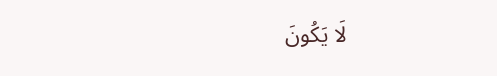لَا يَكُونَ